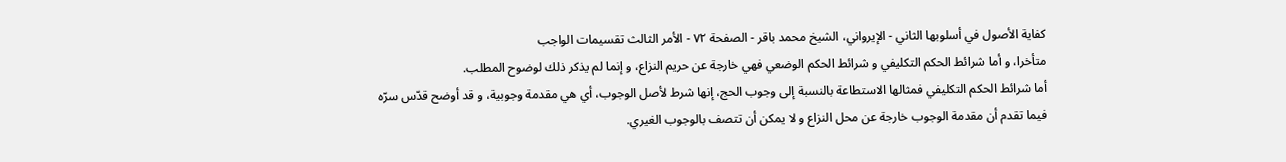كفاية الأصول في أسلوبها الثاني - الإيرواني، الشيخ محمد باقر - الصفحة ٧٢ - الأمر الثالث تقسيمات الواجب
متأخرا، و أما شرائط الحكم التكليفي و شرائط الحكم الوضعي فهي خارجة عن حريم النزاع، و إنما لم يذكر ذلك لوضوح المطلب.
أما شرائط الحكم التكليفي فمثالها الاستطاعة بالنسبة إلى وجوب الحج، إنها شرط لأصل الوجوب، أي هي مقدمة وجوبية، و قد أوضح قدّس سرّه فيما تقدم أن مقدمة الوجوب خارجة عن محل النزاع و لا يمكن أن تتصف بالوجوب الغيري.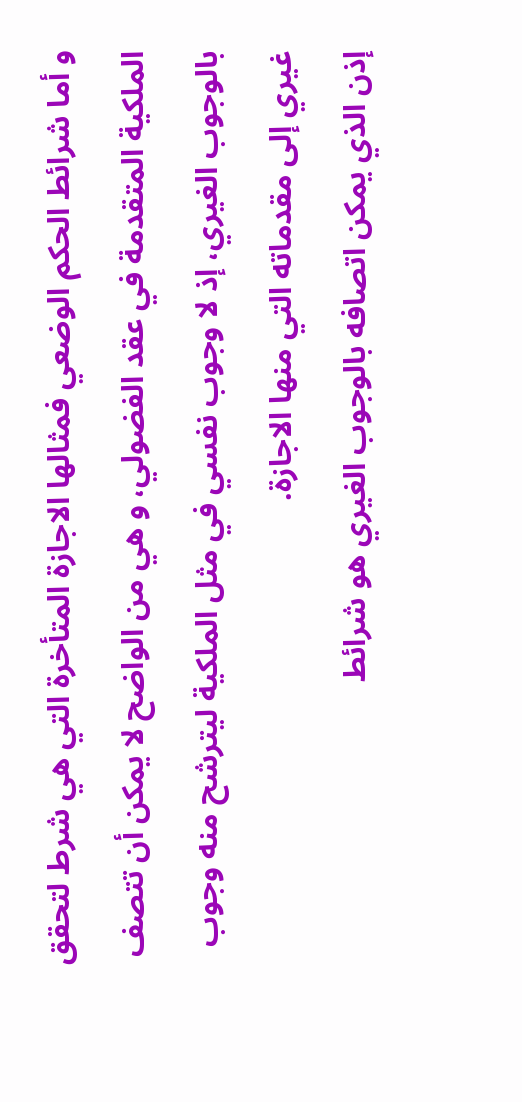و أما شرائط الحكم الوضعي فمثالها الاجازة المتأخرة التي هي شرط لتحقق الملكية المتقدمة في عقد الفضولي، و هي من الواضح لا يمكن أن تتصف بالوجوب الغيري، إذ لا وجوب نفسي في مثل الملكية ليترشح منه وجوب غيري إلى مقدماته التي منها الاجازة.
إذن الذي يمكن اتصافه بالوجوب الغيري هو شرائط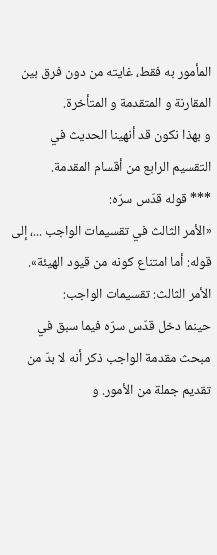المأمور به فقط، غايته من دون فرق بين المقارنة و المتقدمة و المتأخرة.
و بهذا نكون قد أنهينا الحديث في التقسيم الرابع من أقسام المقدمة.
*** قوله قدّس سرّه:
«الأمر الثالث في تقسيمات الواجب ...، إلى قوله: أما امتناع كونه من قيود الهيئة».
الأمر الثالث: تقسيمات الواجب:
حينما دخل قدّس سرّه فيما سبق في مبحث مقدمة الواجب ذكر أنه لا بدّ من تقديم جملة من الأمور. و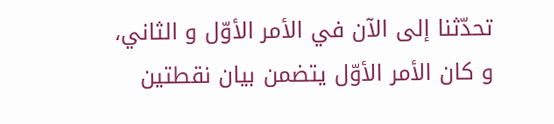تحدّثنا إلى الآن في الأمر الأوّل و الثاني، و كان الأمر الأوّل يتضمن بيان نقطتين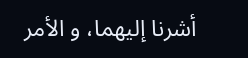أشرنا إليهما، و الأمر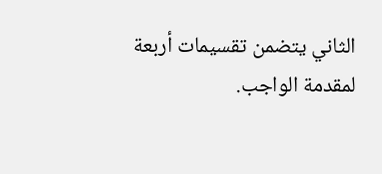الثاني يتضمن تقسيمات أربعة لمقدمة الواجب.